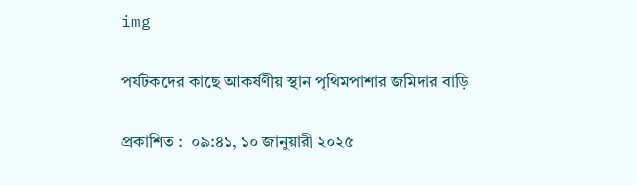img

পর্যটকদের কাছে আকর্ষণীয় স্থান পৃথিমপাশার জমিদার বাড়ি

প্রকাশিত :  ০৯:৪১, ১০ জানুয়ারী ২০২৫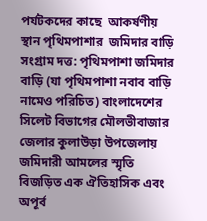পর্যটকদের কাছে  আকর্ষণীয় স্থান পৃথিমপাশার  জমিদার বাড়ি
সংগ্রাম দত্ত: পৃথিমপাশা জমিদার বাড়ি (যা পৃথিমপাশা নবাব বাড়ি নামেও পরিচিত) বাংলাদেশের সিলেট বিভাগের মৌলভীবাজার জেলার কুলাউড়া উপজেলায় জমিদারী আমলের স্মৃতি বিজড়িত এক ঐতিহাসিক এবং অপূর্ব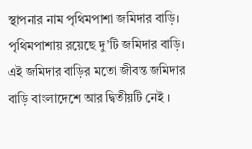স্থাপনার নাম পৃথিমপাশা জমিদার বাড়ি। পৃথিমপাশায় রয়েছে দু’টি জমিদার বাড়ি। এই জমিদার বাড়ির মতো জীবন্ত জমিদার বাড়ি বাংলাদেশে আর দ্বিতীয়টি নেই ।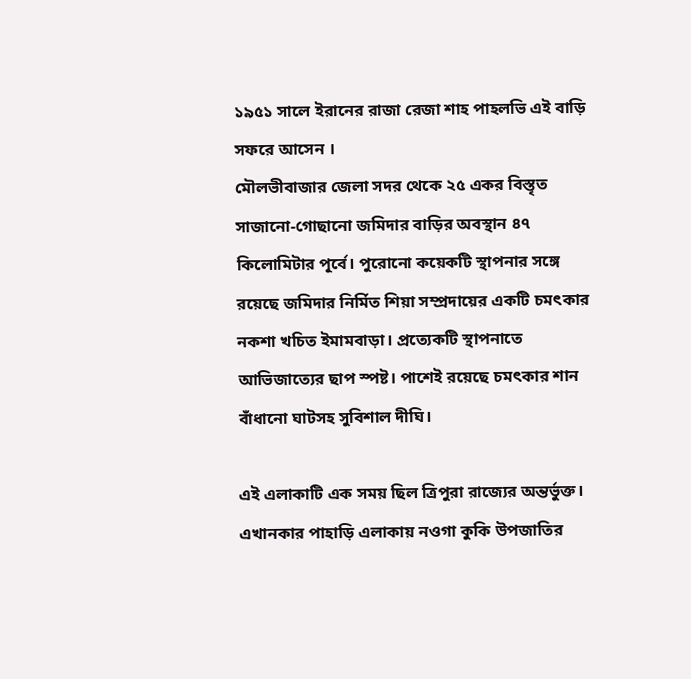১৯৫১ সালে ইরানের রাজা রেজা শাহ পাহলভি এই বাড়ি সফরে আসেন ।
মৌলভীবাজার জেলা সদর থেকে ২৫ একর বিস্তৃত সাজানো-গোছানো জমিদার বাড়ির অবস্থান ৪৭ কিলোমিটার পূর্বে। পুরোনো কয়েকটি স্থাপনার সঙ্গে রয়েছে জমিদার নির্মিত শিয়া সম্প্রদায়ের একটি চমৎকার নকশা খচিত ইমামবাড়া। প্রত্যেকটি স্থাপনাতে আভিজাত্যের ছাপ স্পষ্ট। পাশেই রয়েছে চমৎকার শান বাঁধানো ঘাটসহ সুবিশাল দীঘি।

এই এলাকাটি এক সময় ছিল ত্রিপুরা রাজ্যের অন্তর্ভুক্ত। এখানকার পাহাড়ি এলাকায় নওগা কুকি উপজাতির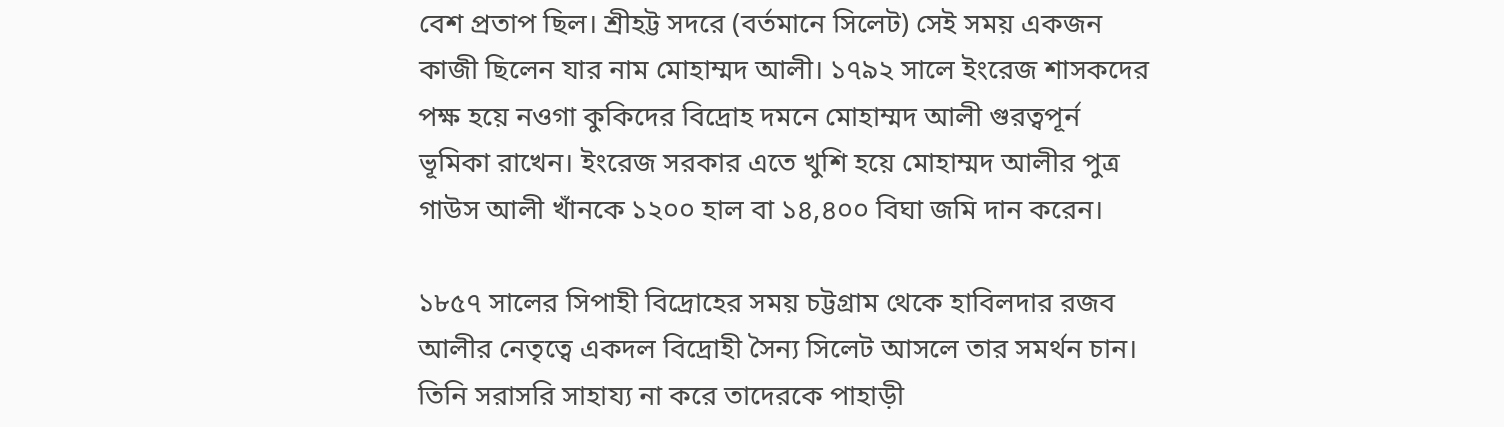বেশ প্রতাপ ছিল। শ্রীহট্ট সদরে (বর্তমানে সিলেট) সেই সময় একজন কাজী ছিলেন যার নাম মোহাম্মদ আলী। ১৭৯২ সালে ইংরেজ শাসকদের পক্ষ হয়ে নওগা কুকিদের বিদ্রোহ দমনে মোহাম্মদ আলী গুরত্বপূর্ন ভূমিকা রাখেন। ইংরেজ সরকার এতে খুশি হয়ে মোহাম্মদ আলীর পুত্র গাউস আলী খাঁনকে ১২০০ হাল বা ১৪,৪০০ বিঘা জমি দান করেন।

১৮৫৭ সালের সিপাহী বিদ্রোহের সময় চট্টগ্রাম থেকে হাবিলদার রজব আলীর নেতৃত্বে একদল বিদ্রোহী সৈন্য সিলেট আসলে তার সমর্থন চান। তিনি সরাসরি সাহায্য না করে তাদেরকে পাহাড়ী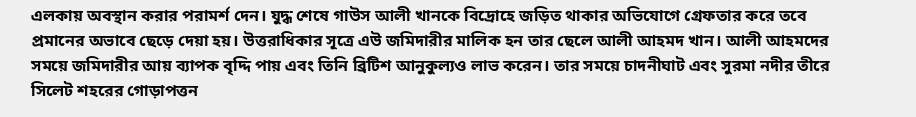এলকায় অবস্থান করার পরামর্শ দেন। যুদ্ধ শেষে গাউস আলী খানকে বিদ্রোহে জড়িত থাকার অভিযোগে গ্রেফতার করে তবে প্রমানের অভাবে ছেড়ে দেয়া হয়। উত্তরাধিকার সূত্রে এউ জমিদারীর মালিক হন তার ছেলে আলী আহমদ খান। আলী আহমদের সময়ে জমিদারীর আয় ব্যাপক বৃদ্দি পায় এবং তিনি ব্রিটিশ আনুকুল্যও লাভ করেন। তার সময়ে চাদনীঘাট এবং সুরমা নদীর তীরে সিলেট শহরের গোড়াপত্তন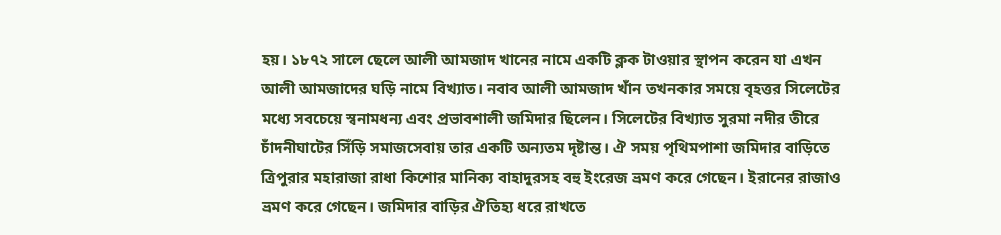হয়। ১৮৭২ সালে ছেলে আলী আমজাদ খানের নামে একটি ক্লক টাওয়ার স্থাপন করেন যা এখন আলী আমজাদের ঘড়ি নামে বিখ্যাত। নবাব আলী আমজাদ খাঁন তখনকার সময়ে বৃহত্তর সিলেটের মধ্যে সবচেয়ে স্বনামধন্য এবং প্রভাবশালী জমিদার ছিলেন। সিলেটের বিখ্যাত সুরমা নদীর তীরে চাঁদনীঘাটের সিঁড়ি সমাজসেবায় তার একটি অন্যতম দৃষ্টান্ত। ঐ সময় পৃথিমপাশা জমিদার বাড়িতে ত্রিপুরার মহারাজা রাধা কিশোর মানিক্য বাহাদুরসহ বহু ইংরেজ ভ্রমণ করে গেছেন। ইরানের রাজাও ভ্রমণ করে গেছেন। জমিদার বাড়ির ঐতিহ্য ধরে রাখতে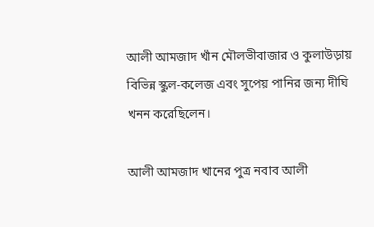আলী আমজাদ খাঁন মৌলভীবাজার ও কুলাউড়ায় বিভিন্ন স্কুল-কলেজ এবং সুপেয় পানির জন্য দীঘি খনন করেছিলেন।

আলী আমজাদ খানের পুত্র নবাব আলী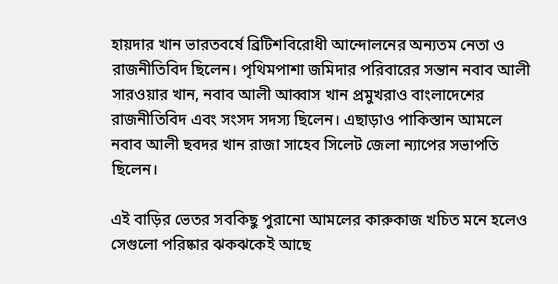হায়দার খান ভারতবর্ষে ব্রিটিশবিরোধী আন্দোলনের অন্যতম নেতা ও রাজনীতিবিদ ছিলেন। পৃথিমপাশা জমিদার পরিবারের সন্তান নবাব আলী সারওয়ার খান, নবাব আলী আব্বাস খান প্রমুখরাও বাংলাদেশের রাজনীতিবিদ এবং সংসদ সদস্য ছিলেন। এছাড়াও পাকিস্তান আমলে নবাব আলী ছবদর খান রাজা সাহেব সিলেট জেলা ন্যাপের সভাপতি ছিলেন।

এই বাড়ির ভেতর সবকিছু পুরানো আমলের কারুকাজ খচিত মনে হলেও সেগুলো পরিষ্কার ঝকঝকেই আছে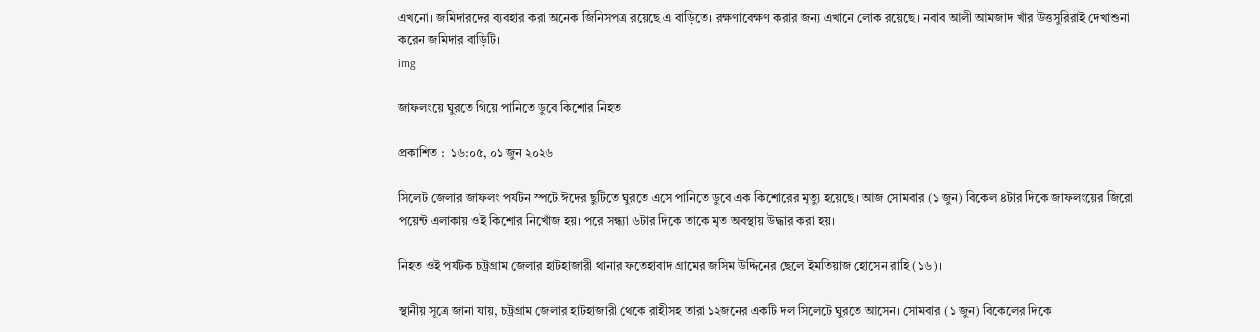এখনো। জমিদারদের ব্যবহার করা অনেক জিনিসপত্র রয়েছে এ বাড়িতে। রক্ষণাবেক্ষণ করার জন্য এখানে লোক রয়েছে। নবাব আলী আমজাদ খাঁর উত্তসুরিরাই দেখাশুনা করেন জমিদার বাড়িটি।
img

জাফলংয়ে ঘুরতে গিয়ে পানিতে ডুবে কিশোর নিহত

প্রকাশিত :  ১৬:০৫, ০১ জুন ২০২৬

সিলেট জেলার জাফলং পর্যটন স্পটে ঈদের ছুটিতে ঘুরতে এসে পানিতে ডুবে এক কিশোরের মৃত্যু হয়েছে। আজ সোমবার (১ জুন) বিকেল ৪টার দিকে জাফলংয়ের জিরো পয়েন্ট এলাকায় ওই কিশোর নিখোঁজ হয়। পরে সন্ধ্যা ৬টার দিকে তাকে মৃত অবস্থায় উদ্ধার করা হয়।

নিহত ওই পর্যটক চট্রগ্রাম জেলার হাটহাজারী থানার ফতেহাবাদ গ্রামের জসিম উদ্দিনের ছেলে ইমতিয়াজ হোসেন রাহি (১৬)।

স্থানীয় সূত্রে জানা যায়, চট্রগ্রাম জেলার হাটহাজারী থেকে রাহীসহ তারা ১২জনের একটি দল সিলেটে ঘুরতে আসেন। সোমবার (১ জুন) বিকেলের দিকে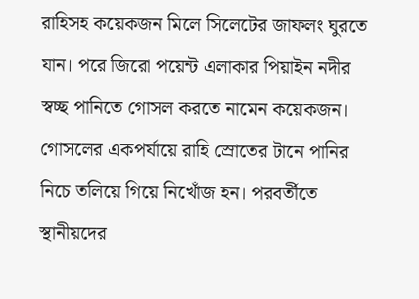রাহিসহ কয়েকজন মিলে সিলেটের জাফলং ঘুরতে যান। পরে জিরো পয়েন্ট এলাকার পিয়াইন নদীর স্বচ্ছ পানিতে গোসল করতে নামেন কয়েকজন। গোসলের একপর্যায়ে রাহি স্রোতের টানে পানির নিচে তলিয়ে গিয়ে নিখোঁজ হন। পরবর্তীতে স্থানীয়দের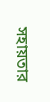সহায়তার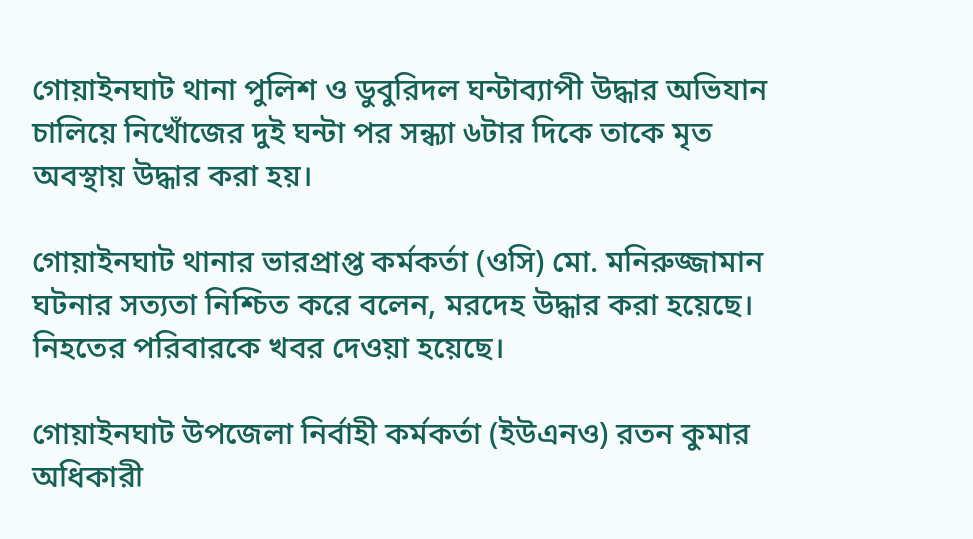গোয়াইনঘাট থানা পুলিশ ও ডুবুরিদল ঘন্টাব্যাপী উদ্ধার অভিযান চালিয়ে নিখোঁজের দুই ঘন্টা পর সন্ধ্যা ৬টার দিকে তাকে মৃত অবস্থায় উদ্ধার করা হয়।

গোয়াইনঘাট থানার ভারপ্রাপ্ত কর্মকর্তা (ওসি) মো. মনিরুজ্জামান ঘটনার সত্যতা নিশ্চিত করে বলেন, মরদেহ উদ্ধার করা হয়েছে। নিহতের পরিবারকে খবর দেওয়া হয়েছে।

গোয়াইনঘাট উপজেলা নির্বাহী কর্মকর্তা (ইউএনও) রতন কুমার অধিকারী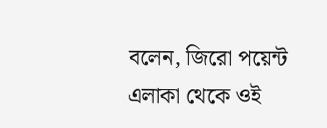বলেন, জিরো পয়েন্ট এলাকা থেকে ওই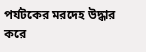পর্যটকের মরদেহ উদ্ধার করে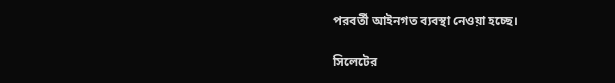পরবর্তী আইনগত ব্যবস্থা নেওয়া হচ্ছে।

সিলেটের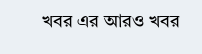খবর এর আরও খবর